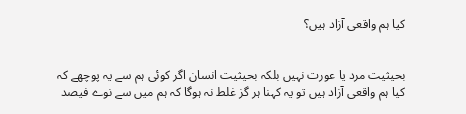کیا ہم واقعی آزاد ہیں؟


بحیثیت مرد یا عورت نہیں بلکہ بحیثیت انسان اگر کوئی ہم سے یہ پوچھے کہ کیا ہم واقعی آزاد ہیں تو یہ کہنا ہر گز غلط نہ ہوگا کہ ہم میں سے نوے فیصد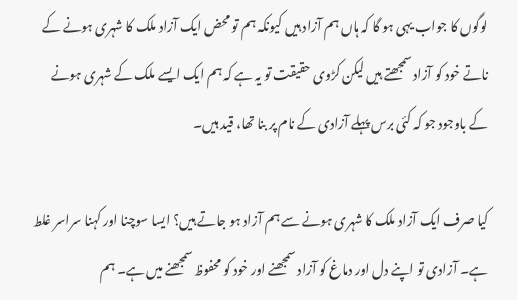لوگوں کا جواب یہی ہو گا کہ ہاں ہم آزاد ہیں کیونکہ ہم تو محض ایک آزاد ملک کا شہری ہونے کے ناتے خود کو آزاد سمجھتے ہیں لیکن کڑوی حقیقت تو یہ ہے کہ ہم ایک ایسے ملک کے شہری ہونے کے باوجود جو کہ کئی برس پہلے آزادی کے نام پر بنا تھا، قید ہیں۔

کیا صرف ایک آزاد ملک کا شہری ہونے سے ہم آزاد ہو جاتے ہیں؟ ایسا سوچنا اور کہنا سراسر غلط ہے۔ آزادی تو اپنے دل اور دماغ کو آزاد سمجھنے اور خود کو محفوظ سمجھنے میں ہے۔ ہم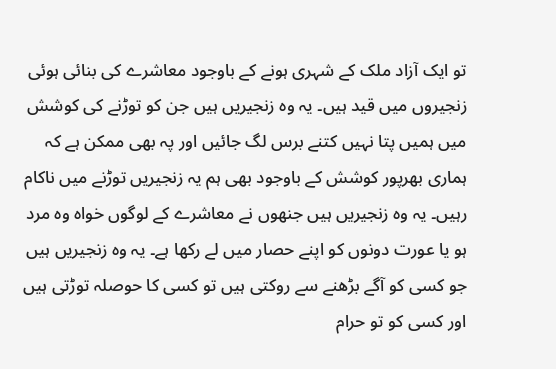تو ایک آزاد ملک کے شہری ہونے کے باوجود معاشرے کی بنائی ہوئی زنجیروں میں قید ہیں۔ یہ وہ زنجیریں ہیں جن کو توڑنے کی کوشش میں ہمیں پتا نہیں کتنے برس لگ جائیں اور پہ بھی ممکن ہے کہ ہماری بھرپور کوشش کے باوجود بھی ہم یہ زنجیریں توڑنے میں ناکام رہیں۔ یہ وہ زنجیریں ہیں جنھوں نے معاشرے کے لوگوں خواہ وہ مرد ہو یا عورت دونوں کو اپنے حصار میں لے رکھا ہے۔ یہ وہ زنجیریں ہیں جو کسی کو آگے بڑھنے سے روکتی ہیں تو کسی کا حوصلہ توڑتی ہیں اور کسی کو تو حرام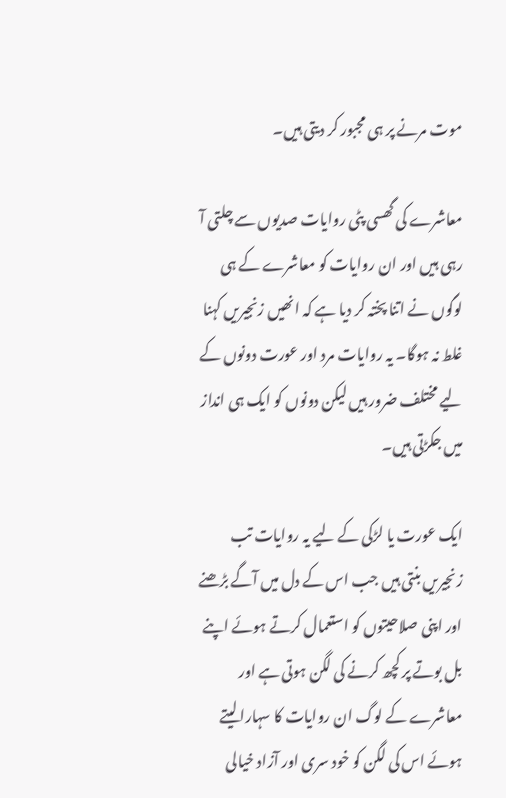موت مرنے پر ہی مجبور کر دیتی ہیں۔

معاشرے کی گھسی پٹی روایات صدیوں سے چلتی آ رہی ہیں اور ان روایات کو معاشرے کے ہی لوگوں نے اتنا پختہ کر دیا ہے کہ انھیں زنجیریں کہنا غلط نہ ہوگا۔ یہ روایات مرد اور عورت دونوں کے لیے مختلف ضرور ہیں لیکن دونوں کو ایک ہی انداز میں جکڑتی ہیں۔

ایک عورت یا لڑکی کے لیے یہ روایات تب زنجیریں بنتی ہیں جب اس کے دل میں آگے بڑھنے اور اپنی صلاحیتوں کو استعمال کرتے ہوئے اپنے بل بوتے پر کچھ کرنے کی لگن ہوتی ہے اور معاشرے کے لوگ ان روایات کا سہارا لیتے ہوئے اس کی لگن کو خود سری اور آزاد خیالی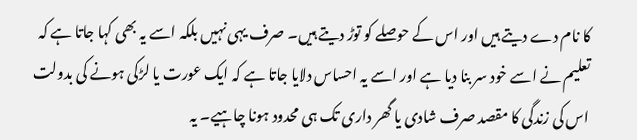کا نام دے دیتے ہیں اور اس کے حوصلے کو توڑ دیتے ہیں۔ صرف یہی نہیں بلکہ اسے یہ بھی کہا جاتا ہے کہ تعلیم نے اسے خود سر بنا دیا ہے اور اسے یہ احساس دلایا جاتا ہے کہ ایک عورت یا لڑکی ہونے کی بدولت اس کی زندگی کا مقصد صرف شادی یا گھر داری تک ہی محدود ہونا چاہیے۔ یہ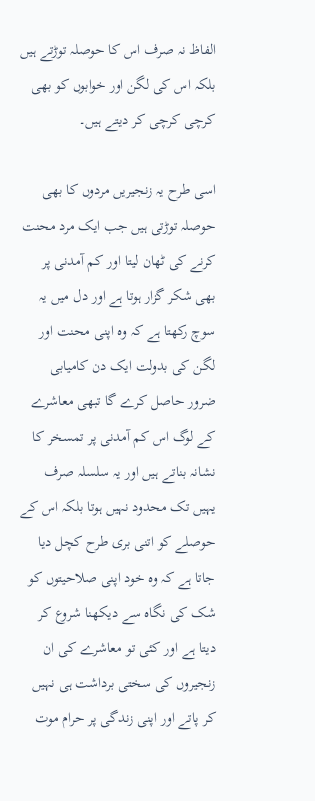الفاظ نہ صرف اس کا حوصلہ توڑتے ہیں بلکہ اس کی لگن اور خوابوں کو بھی کرچی کرچی کر دیتے ہیں۔

اسی طرح یہ زنجیریں مردوں کا بھی حوصلہ توڑتی ہیں جب ایک مرد محنت کرنے کی ٹھان لیتا اور کم آمدنی پر بھی شکر گزار ہوتا ہے اور دل میں یہ سوچ رکھتا ہے کہ وہ اپنی محنت اور لگن کی بدولت ایک دن کامیابی ضرور حاصل کرے گا تبھی معاشرے کے لوگ اس کم آمدنی پر تمسخر کا نشانہ بناتے ہیں اور یہ سلسلہ صرف یہیں تک محدود نہیں ہوتا بلکہ اس کے حوصلے کو اتنی بری طرح کچل دیا جاتا ہے کہ وہ خود اپنی صلاحیتوں کو شک کی نگاہ سے دیکھنا شروع کر دیتا ہے اور کئی تو معاشرے کی ان زنجیروں کی سختی برداشت ہی نہیں کر پاتے اور اپنی زندگی پر حرام موت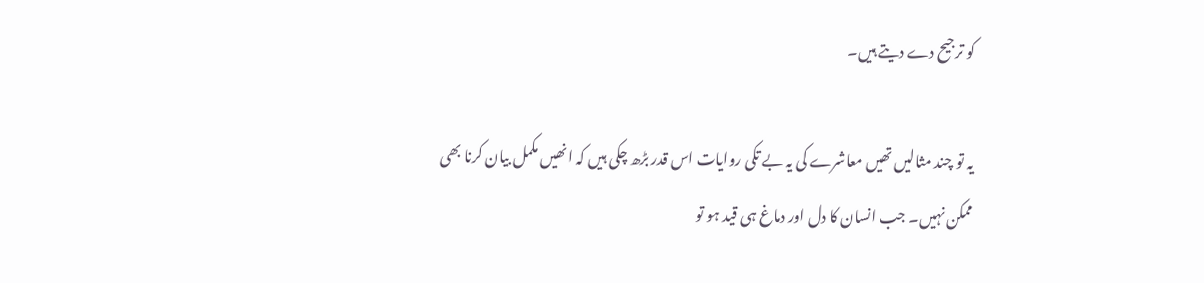کو ترجیح دے دیتے ہیں۔

یہ تو چند مثالیں تھیں معاشرے کی یہ بے تکی روایات اس قدر بڑھ چکی ہیں کہ انھیں مکمل بیان کرنا بھی ممکن نہیں۔ جب انسان کا دل اور دماغ ہی قید ہو تو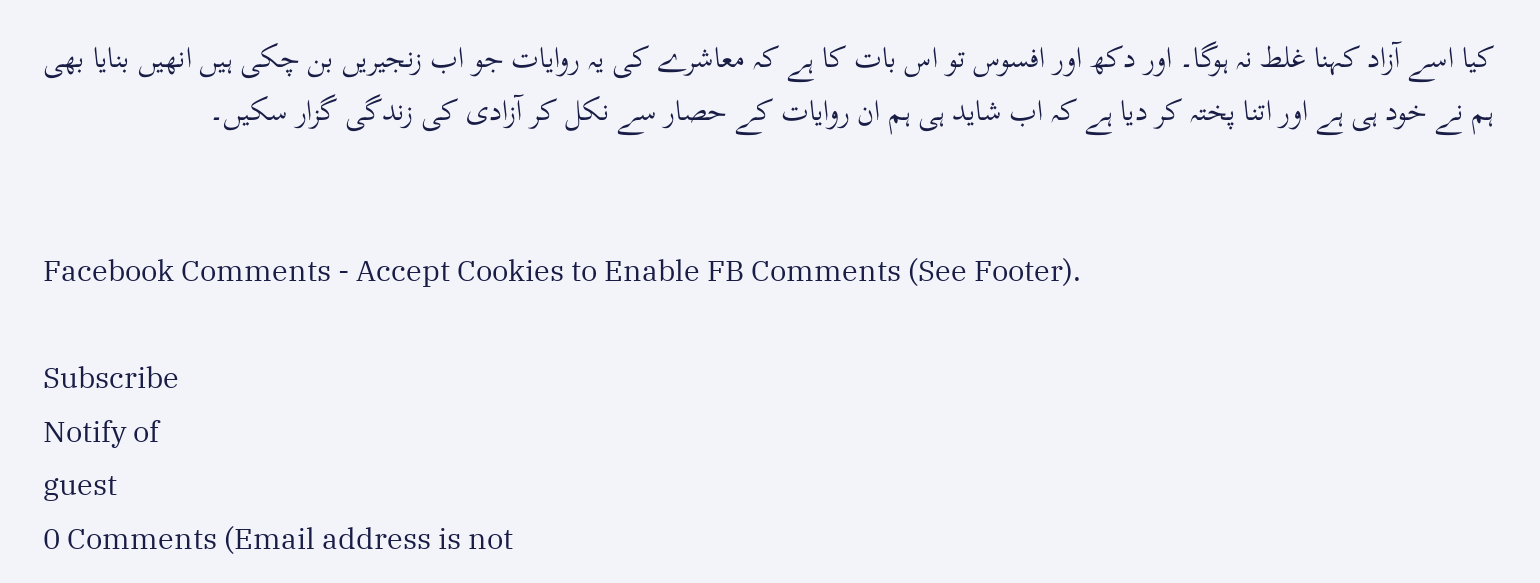کیا اسے آزاد کہنا غلط نہ ہوگا۔ اور دکھ اور افسوس تو اس بات کا ہے کہ معاشرے کی یہ روایات جو اب زنجیریں بن چکی ہیں انھیں بنایا بھی ہم نے خود ہی ہے اور اتنا پختہ کر دیا ہے کہ اب شاید ہی ہم ان روایات کے حصار سے نکل کر آزادی کی زندگی گزار سکیں۔


Facebook Comments - Accept Cookies to Enable FB Comments (See Footer).

Subscribe
Notify of
guest
0 Comments (Email address is not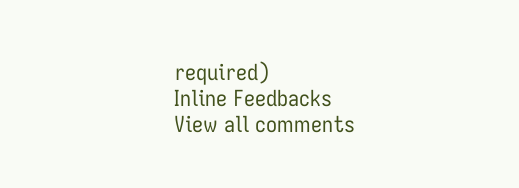required)
Inline Feedbacks
View all comments